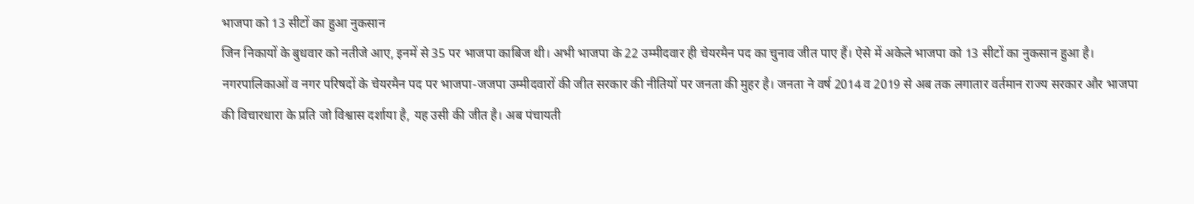भाजपा को 13 सीटों का हुआ नुकसान
जिन निकायों के बुधवार को नतीजे आए, इनमें से 35 पर भाजपा काबिज थी। अभी भाजपा के 22 उम्मीदवार ही चेयरमैन पद का चुनाव जीत पाए हैं। ऐसे में अकेले भाजपा को 13 सीटों का नुकसान हुआ है।
नगरपालिकाओं व नगर परिषदों के चेयरमैन पद पर भाजपा-जजपा उम्मीदवारों की जीत सरकार की नीतियों पर जनता की मुहर है। जनता ने वर्ष 2014 व 2019 से अब तक लगातार वर्तमान राज्य सरकार और भाजपा की विचारधारा के प्रति जो विश्वास दर्शाया है, यह उसी की जीत है। अब पंचायती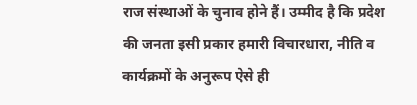राज संस्थाओं के चुनाव होने हैं। उम्मीद है कि प्रदेश की जनता इसी प्रकार हमारी विचारधारा, नीति व कार्यक्रमों के अनुरूप ऐसे ही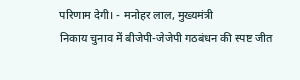परिणाम देगी। - मनोहर लाल, मुख्यमंत्री
निकाय चुनाव में बीजेपी-जेजेपी गठबंधन की स्पष्ट जीत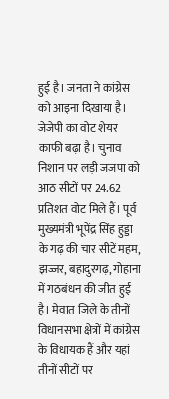हुई है। जनता ने कांग्रेस को आइना दिखाया है। जेजेपी का वोट शेयर काफी बढ़ा है। चुनाव निशान पर लड़ी जजपा को आठ सीटों पर 24.62 प्रतिशत वोट मिले हैं। पूर्व मुख्यमंत्री भूपेंद्र सिंह हुड्डा के गढ़ की चार सीटें महम, झज्जर, बहादुरगढ़, गोहाना में गठबंधन की जीत हुई है। मेवात जिले के तीनों विधानसभा क्षेत्रों में कांग्रेस के विधायक हैं और यहां तीनों सीटों पर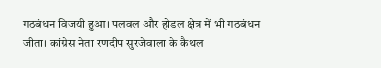गठबंधन विजयी हुआ। पलवल और होडल क्षेत्र में भी गठबंधन जीता। कांग्रेस नेता रणदीप सुरजेवाला के कैथल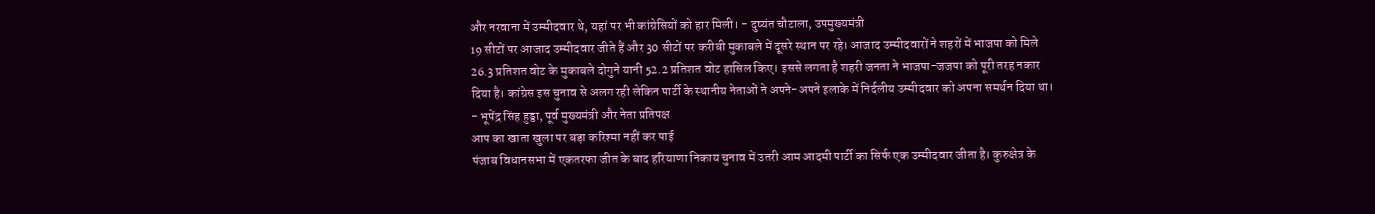और नरवाना में उम्मीदवार थे, यहां पर भी कांग्रेसियों को हार मिली। - दुष्यंत चौटाला, उपमुख्यमंत्री
19 सीटों पर आजाद उम्मीदवार जीते हैं और 30 सीटों पर करीबी मुकाबले में दूसरे स्थान पर रहे। आजाद उम्मीदवारों ने शहरों में भाजपा को मिले 26.3 प्रतिशत वोट के मुकाबले दोगुने यानी 52.2 प्रतिशत वोट हासिल किए। इससे लगता है शहरी जनता ने भाजपा-जजपा को पूरी तरह नकार दिया है। कांग्रेस इस चुनाव से अलग रही लेकिन पार्टी के स्थानीय नेताओं ने अपने-अपने इलाके में निर्दलीय उम्मीदवार को अपना समर्थन दिया था। - भूपेंद्र सिंह हुड्डा, पूर्व मुख्यमंत्री और नेता प्रतिपक्ष
आप का खाता खुला पर बड़ा करिश्मा नहीं कर पाई
पंजाब विधानसभा में एकतरफा जीत के बाद हरियाणा निकाय चुनाव में उतरी आम आदमी पार्टी का सिर्फ एक उम्मीदवार जीता है। कुरुक्षेत्र के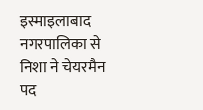इस्माइलाबाद नगरपालिका से निशा ने चेयरमैन पद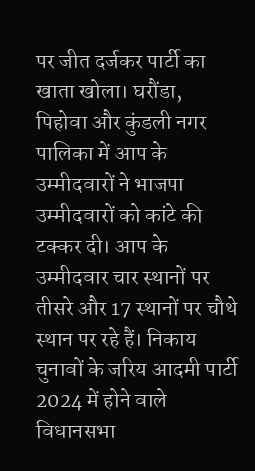पर जीत दर्जकर पार्टी का खाता खोला। घरौंडा, पिहोवा और कुंडली नगर पालिका में आप के उम्मीदवारों ने भाजपा उम्मीदवारों को कांटे की टक्कर दी। आप के उम्मीदवार चार स्थानों पर तीसरे और 17 स्थानों पर चौथे स्थान पर रहे हैं। निकाय चुनावों के जरिय आदमी पार्टी 2024 में होने वाले विधानसभा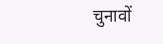चुनावों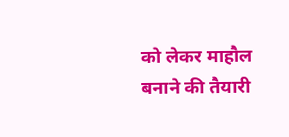को लेकर माहौल बनाने की तैयारी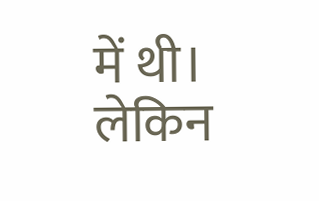में थी। लेकिन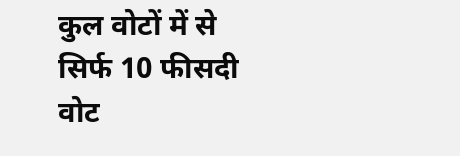कुल वोटों में से सिर्फ 10 फीसदी वोट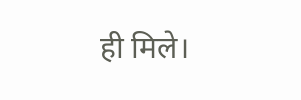ही मिले।